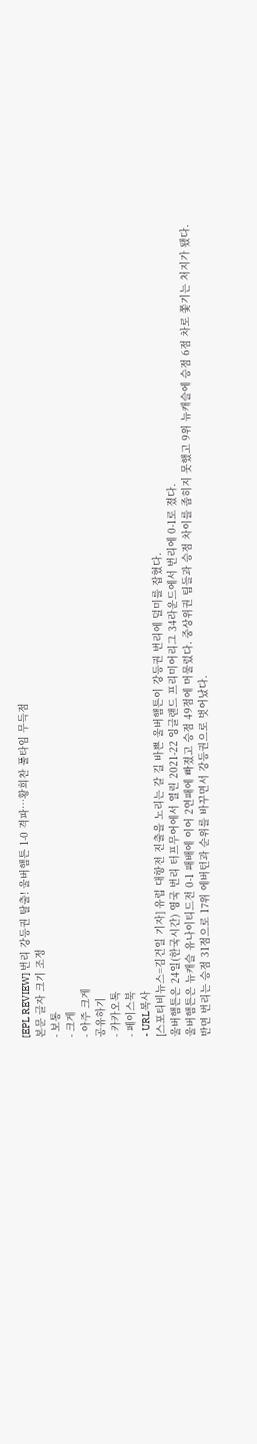[EPL REVIEW] 번리 강등권 탈출! 울버햄튼 1-0 격파…황희찬 풀타임 무득점
본문 글자 크기 조정
- 보통
- 크게
- 아주 크게
공유하기
- 카카오톡
- 페이스북
- URL복사
[스포티비뉴스=김건일 기자] 유럽 대항전 진출을 노리는 갈 길 바쁜 울버햄튼이 강등권 번리에 덜미를 잡혔다.
울버햄튼은 24일(한국시간) 영국 번리 터프무어에서 열린 2021-22 잉글랜드 프리미어리그 34라운드에서 번리에 0-1로 졌다.
울버햄튼은 뉴캐슬 유나이티드전 0-1 패배에 이어 2연패에 빠졌고 승점 49점에 머물렀다. 중상위권 팀들과 승점 차이를 좁히지 못했고 9위 뉴캐슬에 승점 6점 차로 쫓기는 처지가 됐다.
반면 번리는 승점 31점으로 17위 에버턴과 순위를 바꾸면서 강등권으로 벗어났다.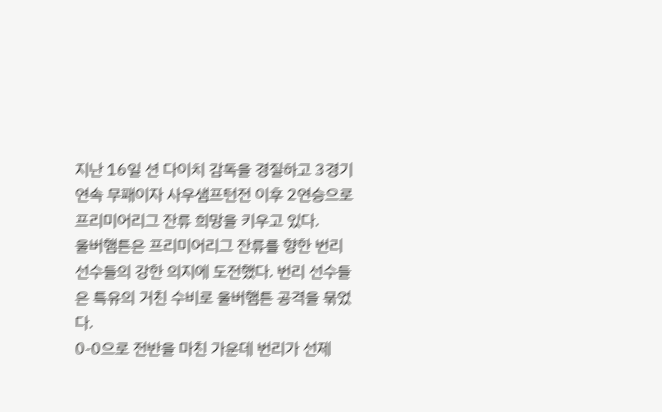지난 16일 션 다이치 감독을 경질하고 3경기 연속 무패이자 사우샘프턴전 이후 2연승으로 프리미어리그 잔류 희망을 키우고 있다.
울버햄튼은 프리미어리그 잔류를 향한 번리 선수들의 강한 의지에 도전했다. 번리 선수들은 특유의 거친 수비로 울버햄튼 공격을 묶었다.
0-0으로 전반을 마친 가운데 번리가 선제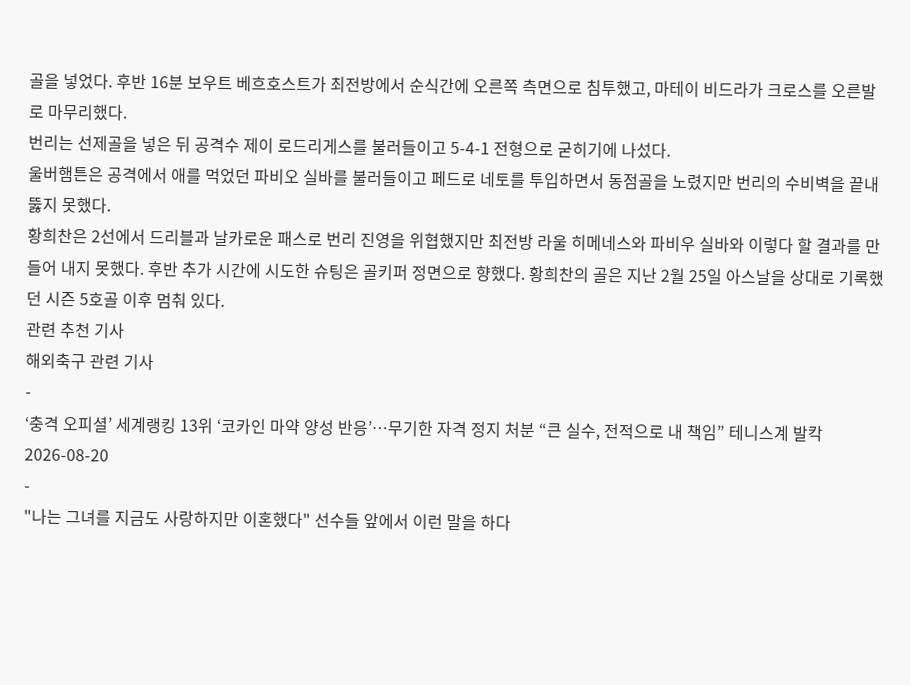골을 넣었다. 후반 16분 보우트 베흐호스트가 최전방에서 순식간에 오른쪽 측면으로 침투했고, 마테이 비드라가 크로스를 오른발로 마무리했다.
번리는 선제골을 넣은 뒤 공격수 제이 로드리게스를 불러들이고 5-4-1 전형으로 굳히기에 나섰다.
울버햄튼은 공격에서 애를 먹었던 파비오 실바를 불러들이고 페드로 네토를 투입하면서 동점골을 노렸지만 번리의 수비벽을 끝내 뚫지 못했다.
황희찬은 2선에서 드리블과 날카로운 패스로 번리 진영을 위협했지만 최전방 라울 히메네스와 파비우 실바와 이렇다 할 결과를 만들어 내지 못했다. 후반 추가 시간에 시도한 슈팅은 골키퍼 정면으로 향했다. 황희찬의 골은 지난 2월 25일 아스날을 상대로 기록했던 시즌 5호골 이후 멈춰 있다.
관련 추천 기사
해외축구 관련 기사
-
‘충격 오피셜’ 세계랭킹 13위 ‘코카인 마약 양성 반응’…무기한 자격 정지 처분 “큰 실수, 전적으로 내 책임” 테니스계 발칵
2026-08-20
-
"나는 그녀를 지금도 사랑하지만 이혼했다" 선수들 앞에서 이런 말을 하다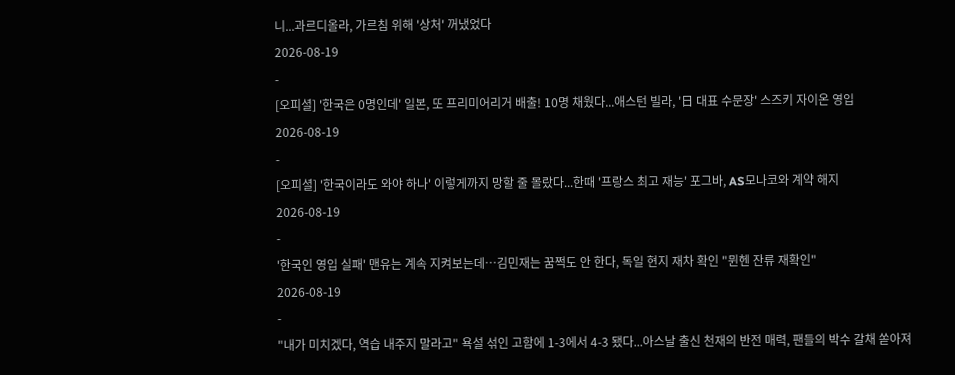니...과르디올라, 가르침 위해 '상처' 꺼냈었다
2026-08-19
-
[오피셜] '한국은 0명인데' 일본, 또 프리미어리거 배출! 10명 채웠다...애스턴 빌라, '日 대표 수문장' 스즈키 자이온 영입
2026-08-19
-
[오피셜] '한국이라도 와야 하나' 이렇게까지 망할 줄 몰랐다...한때 '프랑스 최고 재능' 포그바, AS모나코와 계약 해지
2026-08-19
-
'한국인 영입 실패' 맨유는 계속 지켜보는데…김민재는 꿈쩍도 안 한다, 독일 현지 재차 확인 "뮌헨 잔류 재확인"
2026-08-19
-
"내가 미치겠다, 역습 내주지 말라고" 욕설 섞인 고함에 1-3에서 4-3 됐다...아스날 출신 천재의 반전 매력, 팬들의 박수 갈채 쏟아져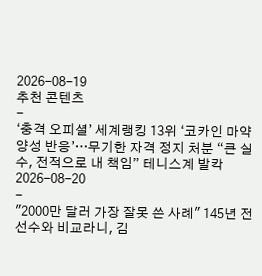2026-08-19
추천 콘텐츠
-
‘충격 오피셜’ 세계랭킹 13위 ‘코카인 마약 양성 반응’…무기한 자격 정지 처분 “큰 실수, 전적으로 내 책임” 테니스계 발칵
2026-08-20
-
"2000만 달러 가장 잘못 쓴 사례" 145년 전 선수와 비교라니, 김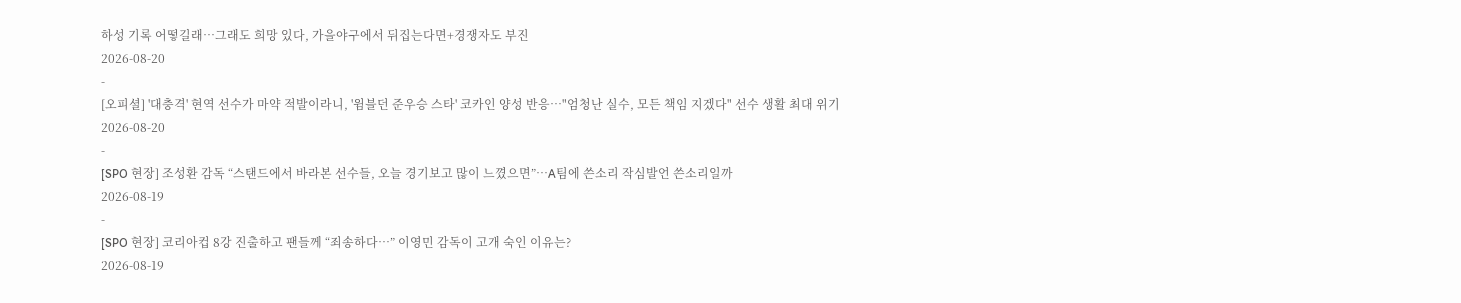하성 기록 어떻길래…그래도 희망 있다, 가을야구에서 뒤집는다면+경쟁자도 부진
2026-08-20
-
[오피셜] '대충격' 현역 선수가 마약 적발이라니, '윔블던 준우승 스타' 코카인 양성 반응…"엄청난 실수, 모든 책임 지겠다" 선수 생활 최대 위기
2026-08-20
-
[SPO 현장] 조성환 감독 “스탠드에서 바라본 선수들, 오늘 경기보고 많이 느꼈으면”…A팀에 쓴소리 작심발언 쓴소리일까
2026-08-19
-
[SPO 현장] 코리아컵 8강 진출하고 팬들께 “죄송하다…” 이영민 감독이 고개 숙인 이유는?
2026-08-19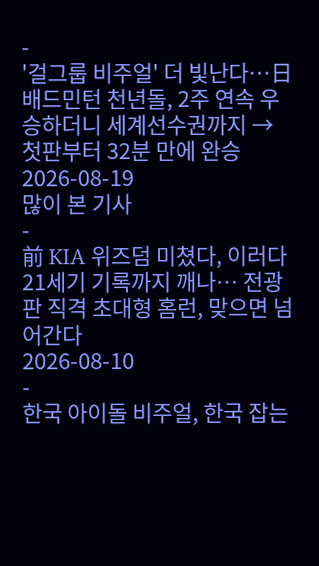-
'걸그룹 비주얼' 더 빛난다…日 배드민턴 천년돌, 2주 연속 우승하더니 세계선수권까지 → 첫판부터 32분 만에 완승
2026-08-19
많이 본 기사
-
前 KIA 위즈덤 미쳤다, 이러다 21세기 기록까지 깨나… 전광판 직격 초대형 홈런, 맞으면 넘어간다
2026-08-10
-
한국 아이돌 비주얼, 한국 잡는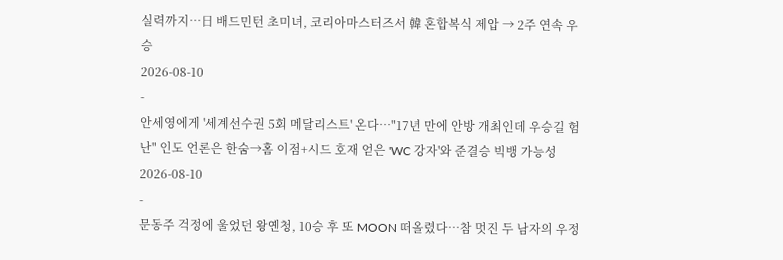실력까지…日 배드민턴 초미녀, 코리아마스터즈서 韓 혼합복식 제압 → 2주 연속 우승
2026-08-10
-
안세영에게 '세계선수권 5회 메달리스트' 온다…"17년 만에 안방 개최인데 우승길 험난" 인도 언론은 한숨→홈 이점+시드 호재 얻은 'WC 강자'와 준결승 빅뱅 가능성
2026-08-10
-
문동주 걱정에 울었던 왕옌청, 10승 후 또 MOON 떠올렸다…참 멋진 두 남자의 우정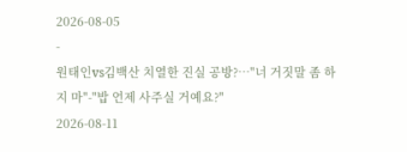2026-08-05
-
원태인vs김백산 치열한 진실 공방?…"너 거짓말 좀 하지 마"-"밥 언제 사주실 거예요?"
2026-08-11